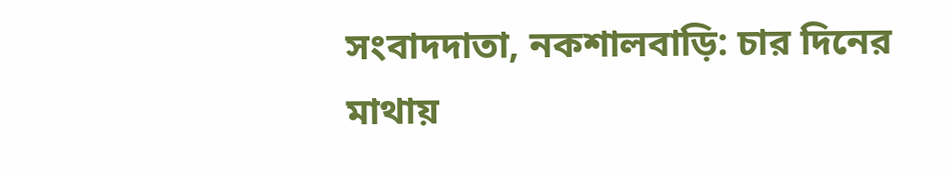সংবাদদাতা, নকশালবাড়ি: চার দিনের মাথায়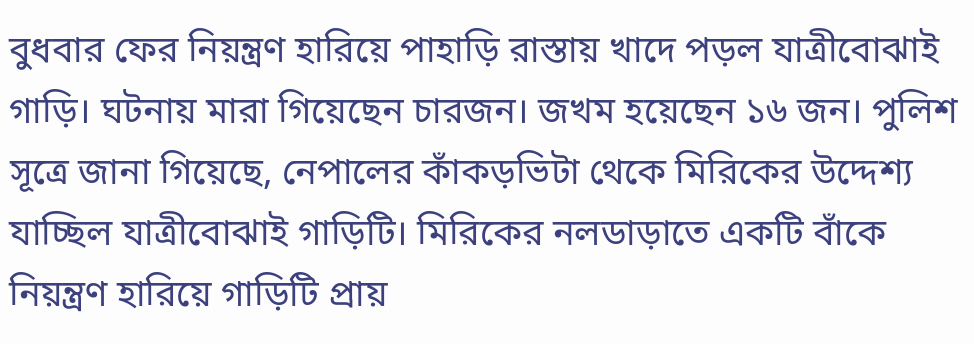বুধবার ফের নিয়ন্ত্রণ হারিয়ে পাহাড়ি রাস্তায় খাদে পড়ল যাত্রীবোঝাই গাড়ি। ঘটনায় মারা গিয়েছেন চারজন। জখম হয়েছেন ১৬ জন। পুলিশ সূত্রে জানা গিয়েছে, নেপালের কাঁকড়ভিটা থেকে মিরিকের উদ্দেশ্য যাচ্ছিল যাত্রীবোঝাই গাড়িটি। মিরিকের নলডাড়াতে একটি বাঁকে নিয়ন্ত্রণ হারিয়ে গাড়িটি প্রায়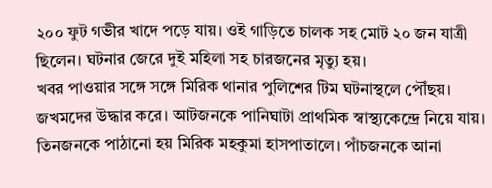২০০ ফুট গভীর খাদে পড়ে যায়। ওই গাড়িতে চালক সহ মোট ২০ জন যাত্রী ছিলেন। ঘটনার জেরে দুই মহিলা সহ চারজনের মৃত্যু হয়।
খবর পাওয়ার সঙ্গে সঙ্গে মিরিক থানার পুলিশের টিম ঘটনাস্থলে পৌঁছয়। জখমদের উদ্ধার করে। আটজনকে পানিঘাটা প্রাথমিক স্বাস্থ্যকেন্দ্রে নিয়ে যায়। তিনজনকে পাঠানো হয় মিরিক মহকুমা হাসপাতালে। পাঁচজনকে আনা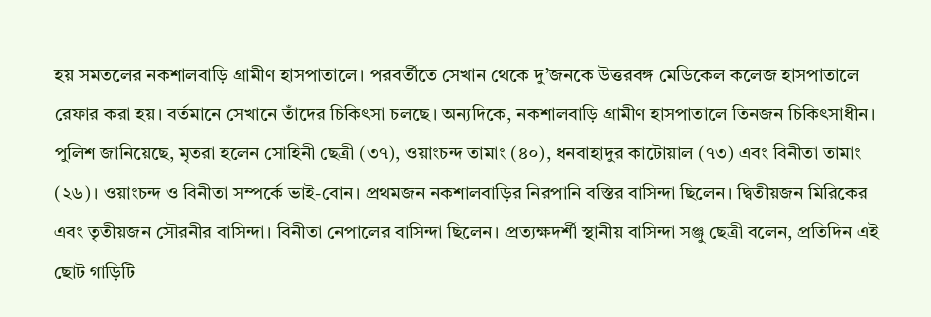হয় সমতলের নকশালবাড়ি গ্রামীণ হাসপাতালে। পরবর্তীতে সেখান থেকে দু’জনকে উত্তরবঙ্গ মেডিকেল কলেজ হাসপাতালে রেফার করা হয়। বর্তমানে সেখানে তাঁদের চিকিৎসা চলছে। অন্যদিকে, নকশালবাড়ি গ্রামীণ হাসপাতালে তিনজন চিকিৎসাধীন।
পুলিশ জানিয়েছে, মৃতরা হলেন সোহিনী ছেত্রী (৩৭), ওয়াংচন্দ তামাং (৪০), ধনবাহাদুর কাটোয়াল (৭৩) এবং বিনীতা তামাং (২৬)। ওয়াংচন্দ ও বিনীতা সম্পর্কে ভাই-বোন। প্রথমজন নকশালবাড়ির নিরপানি বস্তির বাসিন্দা ছিলেন। দ্বিতীয়জন মিরিকের এবং তৃতীয়জন সৌরনীর বাসিন্দা। বিনীতা নেপালের বাসিন্দা ছিলেন। প্রত্যক্ষদর্শী স্থানীয় বাসিন্দা সঞ্জু ছেত্রী বলেন, প্রতিদিন এই ছোট গাড়িটি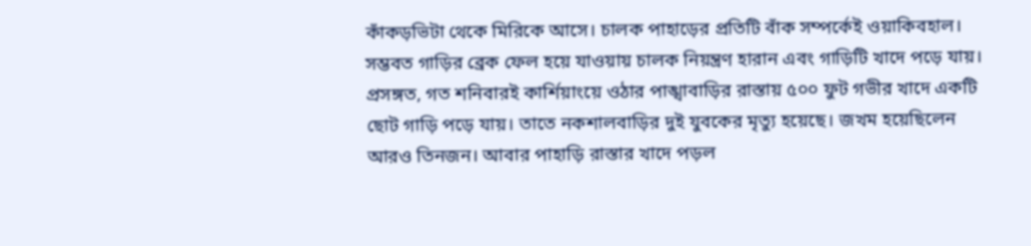কাঁকড়ভিটা থেকে মিরিকে আসে। চালক পাহাড়ের প্রতিটি বাঁক সম্পর্কেই ওয়াকিবহাল। সম্ভবত গাড়ির ব্রেক ফেল হয়ে যাওয়ায় চালক নিয়ন্ত্রণ হারান এবং গাড়িটি খাদে পড়ে যায়।
প্রসঙ্গত, গত শনিবারই কার্শিয়াংয়ে ওঠার পাঙ্খাবাড়ির রাস্তায় ৫০০ ফুট গভীর খাদে একটি ছোট গাড়ি পড়ে যায়। তাতে নকশালবাড়ির দুই যুবকের মৃত্যু হয়েছে। জখম হয়েছিলেন আরও তিনজন। আবার পাহাড়ি রাস্তার খাদে পড়ল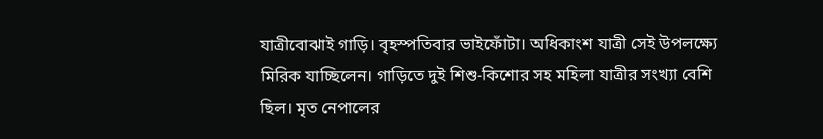যাত্রীবোঝাই গাড়ি। বৃহস্পতিবার ভাইফোঁটা। অধিকাংশ যাত্রী সেই উপলক্ষ্যে মিরিক যাচ্ছিলেন। গাড়িতে দুই শিশু-কিশোর সহ মহিলা যাত্রীর সংখ্যা বেশি ছিল। মৃত নেপালের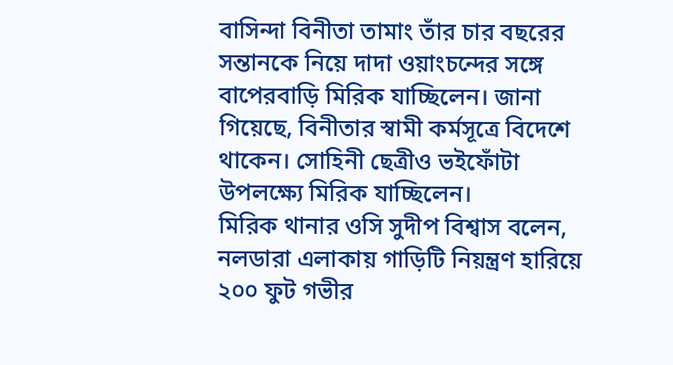বাসিন্দা বিনীতা তামাং তাঁর চার বছরের সন্তানকে নিয়ে দাদা ওয়াংচন্দের সঙ্গে বাপেরবাড়ি মিরিক যাচ্ছিলেন। জানা গিয়েছে, বিনীতার স্বামী কর্মসূত্রে বিদেশে থাকেন। সোহিনী ছেত্রীও ভইফোঁটা উপলক্ষ্যে মিরিক যাচ্ছিলেন।
মিরিক থানার ওসি সুদীপ বিশ্বাস বলেন, নলডারা এলাকায় গাড়িটি নিয়ন্ত্রণ হারিয়ে ২০০ ফুট গভীর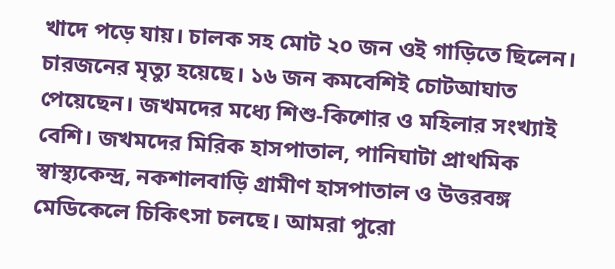খাদে পড়ে যায়। চালক সহ মোট ২০ জন ওই গাড়িতে ছিলেন। চারজনের মৃত্যু হয়েছে। ১৬ জন কমবেশিই চোটআঘাত পেয়েছেন। জখমদের মধ্যে শিশু-কিশোর ও মহিলার সংখ্যাই বেশি। জখমদের মিরিক হাসপাতাল, পানিঘাটা প্রাথমিক স্বাস্থ্যকেন্দ্র, নকশালবাড়ি গ্রামীণ হাসপাতাল ও উত্তরবঙ্গ মেডিকেলে চিকিৎসা চলছে। আমরা পুরো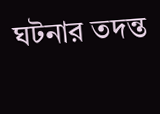ঘটনার তদন্ত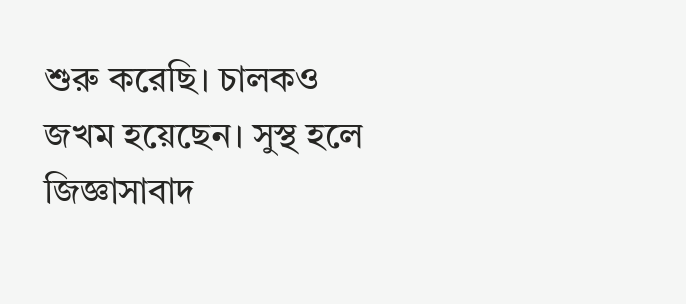শুরু করেছি। চালকও জখম হয়েছেন। সুস্থ হলে জিজ্ঞাসাবাদ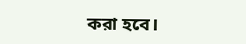করা হবে।